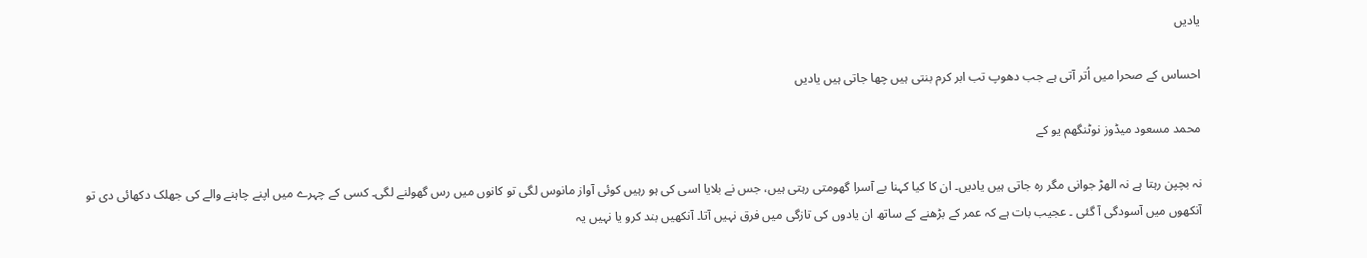یادیں

احساس کے صحرا میں اُتر آتی ہے جب دھوپ تب ابر کرم بنتی ہیں چھا جاتی ہیں یادیں

محمد مسعود میڈوز نوٹنگھم یو کے

نہ بچپن رہتا ہے نہ الھڑ جوانی مگر رہ جاتی ہیں یادیں۔ ان کا کیا کہنا بے آسرا گھومتی رہتی ہیں، جس نے بلایا اسی کی ہو رہیں کوئی آواز مانوس لگی تو کانوں میں رس گھولنے لگی۔ کسی کے چہرے میں اپنے چاہنے والے کی جھلک دکھائی دی تو آنکھوں میں آسودگی آ گئی ۔ عجیب بات ہے کہ عمر کے بڑھنے کے ساتھ ان یادوں کی تازگی میں فرق نہیں آتا۔ آنکھیں بند کرو یا نہیں یہ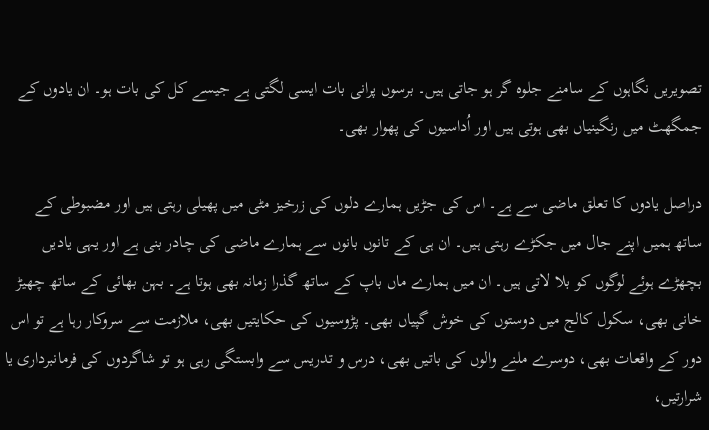تصویریں نگاہوں کے سامنے جلوہ گر ہو جاتی ہیں۔ برسوں پرانی بات ایسی لگتی ہے جیسے کل کی بات ہو۔ ان یادوں کے جمگھٹ میں رنگینیاں بھی ہوتی ہیں اور اُداسیوں کی پھوار بھی۔

دراصل یادوں کا تعلق ماضی سے ہے۔ اس کی جڑیں ہمارے دلوں کی زرخیز مٹی میں پھیلی رہتی ہیں اور مضبوطی کے ساتھ ہمیں اپنے جال میں جکڑے رہتی ہیں۔ ان ہی کے تانوں بانوں سے ہمارے ماضی کی چادر بنی ہے اور یہی یادیں بچھڑے ہوئے لوگوں کو بلا لاتی ہیں۔ ان میں ہمارے ماں باپ کے ساتھ گذرا زمانہ بھی ہوتا ہے۔ بہن بھائی کے ساتھ چھیڑ خانی بھی، سکول کالج میں دوستوں کی خوش گپیاں بھی۔ پڑوسیوں کی حکایتیں بھی، ملازمت سے سروکار رہا ہے تو اس دور کے واقعات بھی، دوسرے ملنے والوں کی باتیں بھی، درس و تدریس سے وابستگی رہی ہو تو شاگردوں کی فرمانبرداری یا شرارتیں،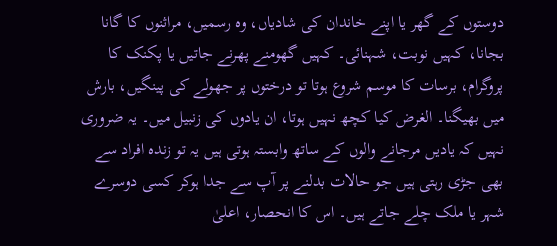دوستوں کے گھر یا اپنے خاندان کی شادیاں، وہ رسمیں، مراثنوں کا گانا بجانا، کہیں نوبت، شہنائی۔ کہیں گھومنے پھرنے جاتیں یا پکنک کا پروگرام، برسات کا موسم شروع ہوتا تو درختوں پر جھولے کی پینگیں، بارش میں بھیگنا۔ الغرض کیا کچھ نہیں ہوتا، ان یادوں کی زنبیل میں۔ یہ ضروری نہیں کہ یادیں مرجانے والوں کے ساتھ وابستہ ہوتی ہیں یہ تو زندہ افراد سے بھی جڑی رہتی ہیں جو حالات بدلنے پر آپ سے جدا ہوکر کسی دوسرے شہر یا ملک چلے جاتے ہیں۔ اس کا انحصار، اعلیٰ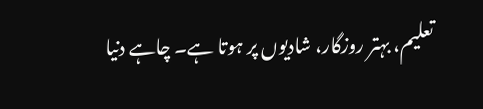تعلیم، بہتر روزگار، شادیوں پر ہوتا ہے۔ چاہے دنیا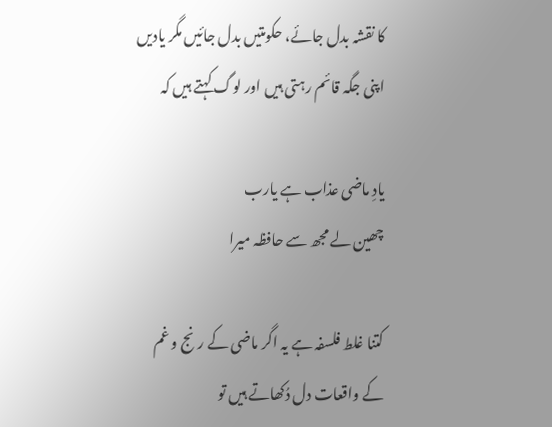کا نقشہ بدل جائے، حکومتیں بدل جائیں مگر یادیں اپنی جگہ قائم رہتی ہیں اور لوگ کہتے ہیں کہ

یادِ ماضی عذاب ہے یارب
چھین لے مجھ سے حافظہ میرا

کتنا غلط فلسفہ ہے یہ اگر ماضی کے رنج و غم کے واقعات دل دُکھاتے ہیں تو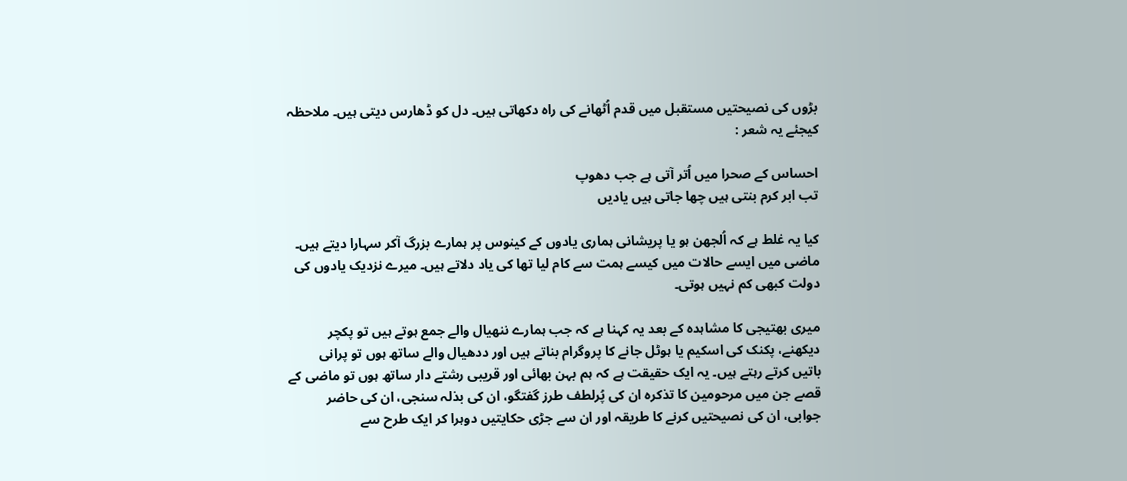بڑوں کی نصیحتیں مستقبل میں قدم اُٹھانے کی راہ دکھاتی ہیں۔ دل کو ڈھارس دیتی ہیں۔ ملاحظہ کیجئے یہ شعر :

احساس کے صحرا میں اُتر آتی ہے جب دھوپ
تب ابر کرم بنتی ہیں چھا جاتی ہیں یادیں

کیا یہ غلط ہے کہ اُلجھن ہو یا پریشانی ہماری یادوں کے کینوس پر ہمارے بزرگ آکر سہارا دیتے ہیں۔ ماضی میں ایسے حالات میں کیسے ہمت سے کام لیا تھا کی یاد دلاتے ہیں۔ میرے نزدیک یادوں کی دولت کبھی کم نہیں ہوتی۔

میری بھتیجی کا مشاہدہ کے بعد یہ کہنا ہے کہ جب ہمارے ننھیال والے جمع ہوتے ہیں تو پکچر دیکھنے، پکنک کی اسکیم یا ہوٹل جانے کا پروگرام بناتے ہیں اور ددھیال والے ساتھ ہوں تو پرانی باتیں کرتے رہتے ہیں۔ یہ ایک حقیقت ہے کہ ہم بہن بھائی اور قریبی رشتے دار ساتھ ہوں تو ماضی کے قصے جن میں مرحومین کا تذکرہ ان کی پُرلطف طرز گفتگو، ان کی بذلہ سنجی، ان کی حاضر جوابی، ان کی نصیحتیں کرنے کا طریقہ اور ان سے جڑی حکایتیں دوہرا کر ایک طرح سے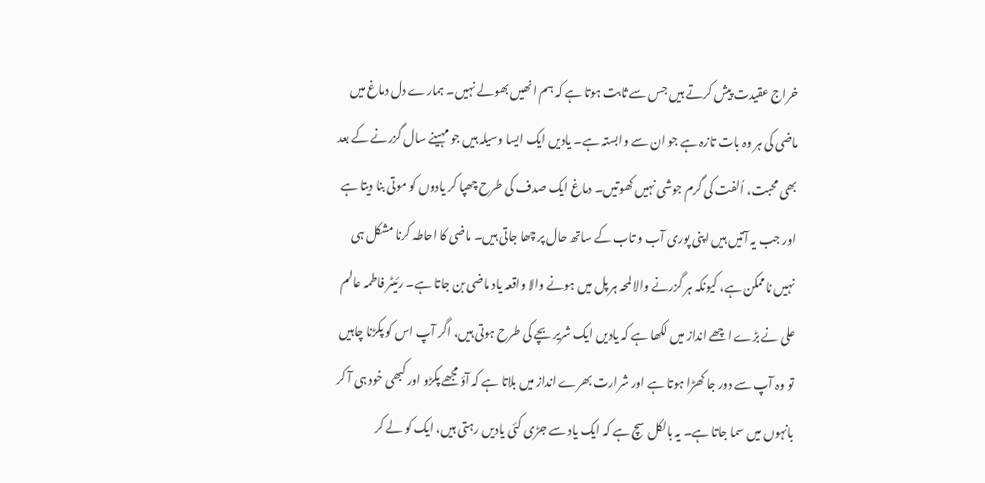خراج عقیدت پیش کرتے ہیں جس سے ثابت ہوتا ہے کہ ہم انھیں بھولے نہیں۔ ہمارے دل دماغ میں ماضی کی ہر وہ بات تازہ ہے جو ان سے وابستہ ہے۔ یادیں ایک ایسا وسیلہ ہیں جو مہینے سال گزرنے کے بعد بھی محبت، اُلفت کی گرم جوشی نہیں کھوتیں۔ دماغ ایک صدف کی طرح چھپا کر یادوں کو موتی بنا دیتا ہے اور جب یہ آتیں ہیں اپنی پوری آب و تاب کے ساتھ حال پر چھا جاتی ہیں۔ ماضی کا احاطہ کرنا مشکل ہی نہیں ناممکن ہے، کیونکہ ہر گزرنے والا لمحہ ہر پل میں ہونے والا واقعہ یاد ماضی بن جاتا ہے۔ رئیٹر فاطمہ عالم علی نے بڑے اچھے انداز میں لکھا ہے کہ یادیں ایک شریر بچے کی طرح ہوتی ہیں، اگر آپ اس کو پکڑنا چاہیں تو وہ آپ سے دور جا کھڑا ہوتا ہے اور شرارت بھرے انداز میں بلاتا ہے کہ آؤ مجھے پکڑو اور کبھی خود ہی آ کر بانہوں میں سما جاتا ہے۔ یہ بالکل سچ ہے کہ ایک یاد سے جڑی کئی یادیں رہتی ہیں، ایک کو لے کر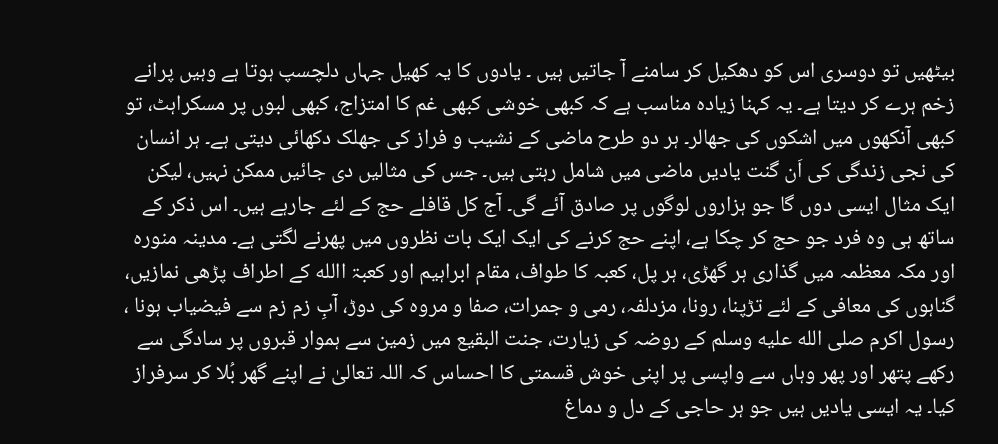بیٹھیں تو دوسری اس کو دھکیل کر سامنے آ جاتیں ہیں ۔ یادوں کا یہ کھیل جہاں دلچسپ ہوتا ہے وہیں پرانے زخم ہرے کر دیتا ہے۔ یہ کہنا زیادہ مناسب ہے کہ کبھی خوشی کبھی غم کا امتزاج، کبھی لبوں پر مسکراہٹ، تو کبھی آنکھوں میں اشکوں کی جھالر۔ ہر دو طرح ماضی کے نشیب و فراز کی جھلک دکھائی دیتی ہے۔ ہر انسان کی نجی زندگی کی اَن گنت یادیں ماضی میں شامل رہتی ہیں۔ جس کی مثالیں دی جائیں ممکن نہیں، لیکن ایک مثال ایسی دوں گا جو ہزاروں لوگوں پر صادق آئے گی۔ آج کل قافلے حج کے لئے جارہے ہیں۔ اس ذکر کے ساتھ ہی وہ فرد جو حج کر چکا ہے، اپنے حج کرنے کی ایک ایک بات نظروں میں پھرنے لگتی ہے۔ مدینہ منورہ اور مکہ معظمہ میں گذاری ہر گھڑی، ہر پل، کعبہ کا طواف، مقام ابراہیم اور کعبۃ االله کے اطراف پڑھی نمازیں، گناہوں کی معافی کے لئے تڑپنا، رونا، مزدلفہ، رمی و جمرات، صفا و مروہ کی دوڑ، آبِ زم زم سے فیضیاب ہونا ، رسول اکرم صلى الله عليه وسلم کے روضہ کی زیارت، جنت البقیع میں زمین سے ہموار قبروں پر سادگی سے رکھے پتھر اور پھر وہاں سے واپسی پر اپنی خوش قسمتی کا احساس کہ اللہ تعالیٰ نے اپنے گھر بُلا کر سرفراز کیا۔ یہ ایسی یادیں ہیں جو ہر حاجی کے دل و دماغ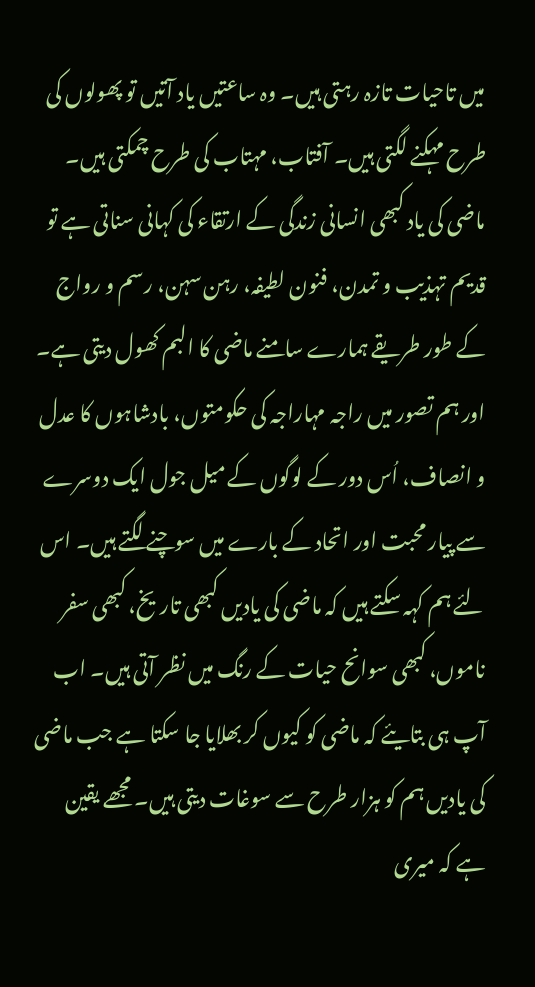میں تاحیات تازہ رہتی ہیں۔ وہ ساعتیں یاد آتیں تو پھولوں کی طرح مہکنے لگتی ہیں۔ آفتاب، مہتاب کی طرح چمکتی ہیں۔ ماضی کی یاد کبھی انسانی زندگی کے ارتقاء کی کہانی سناتی ہے تو قدیم تہذیب و تمدن، فنون لطیفہ، رہن سہن، رسم و رواج کے طور طریقے ہمارے سامنے ماضی کا البم کھول دیتی ہے۔ اور ہم تصور میں راجہ مہاراجہ کی حکومتوں، بادشاہوں کا عدل و انصاف، اُس دور کے لوگوں کے میل جول ایک دوسرے سے پیار محبت اور اتحاد کے بارے میں سوچنے لگتے ہیں۔ اس لئے ہم کہہ سکتے ہیں کہ ماضی کی یادیں کبھی تاریخ، کبھی سفر ناموں، کبھی سوانح حیات کے رنگ میں نظر آتی ہیں۔ اب آپ ہی بتایئے کہ ماضی کو کیوں کر بھلایا جا سکتا ہے جب ماضی کی یادیں ہم کو ہزار طرح سے سوغات دیتی ہیں۔ مجھے یقین ہے کہ میری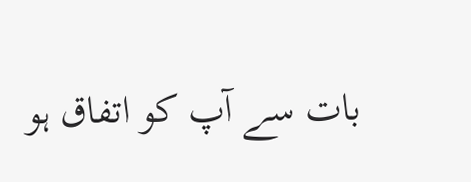بات سے آپ کو اتفاق ہو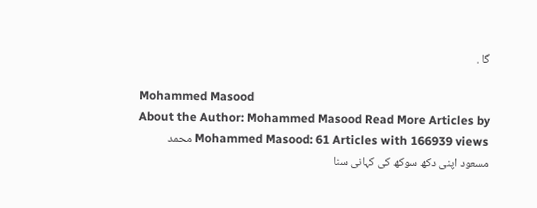گا .

Mohammed Masood
About the Author: Mohammed Masood Read More Articles by Mohammed Masood: 61 Articles with 166939 views محمد مسعود اپنی دکھ سوکھ کی کہانی سنا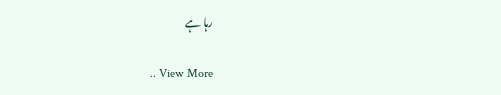رہا ہے

.. View More